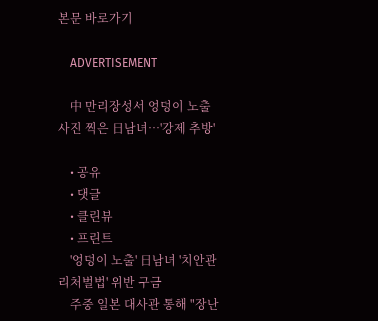본문 바로가기

    ADVERTISEMENT

    中 만리장성서 엉덩이 노출 사진 찍은 日남녀…'강제 추방'

    • 공유
    • 댓글
    • 클린뷰
    • 프린트
    '엉덩이 노출' 日남녀 '치안관리처벌법' 위반 구금
    주중 일본 대사관 통해 "장난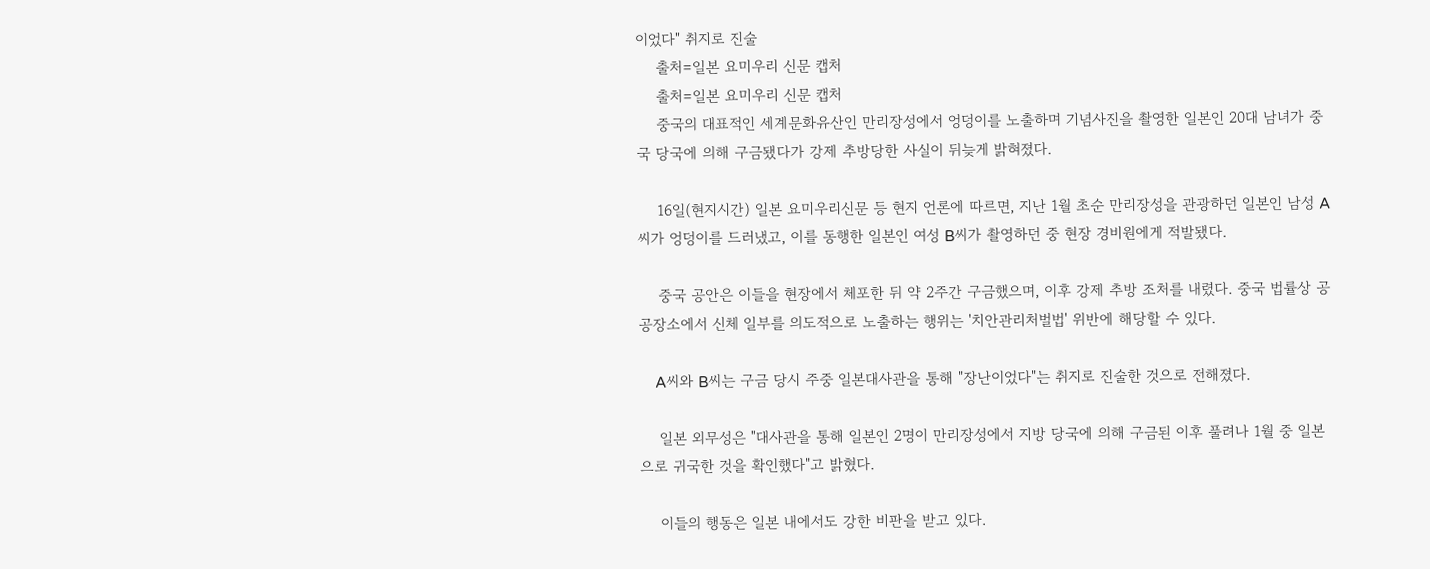이었다" 취지로 진술
    출처=일본 요미우리 신문 캡처
    출처=일본 요미우리 신문 캡처
    중국의 대표적인 세계문화유산인 만리장성에서 엉덩이를 노출하며 기념사진을 촬영한 일본인 20대 남녀가 중국 당국에 의해 구금됐다가 강제 추방당한 사실이 뒤늦게 밝혀졌다.

    16일(현지시간) 일본 요미우리신문 등 현지 언론에 따르면, 지난 1월 초순 만리장성을 관광하던 일본인 남성 A씨가 엉덩이를 드러냈고, 이를 동행한 일본인 여성 B씨가 촬영하던 중 현장 경비원에게 적발됐다.

    중국 공안은 이들을 현장에서 체포한 뒤 약 2주간 구금했으며, 이후 강제 추방 조처를 내렸다. 중국 법률상 공공장소에서 신체 일부를 의도적으로 노출하는 행위는 '치안관리처벌법' 위반에 해당할 수 있다.

    A씨와 B씨는 구금 당시 주중 일본대사관을 통해 "장난이었다"는 취지로 진술한 것으로 전해졌다.

    일본 외무성은 "대사관을 통해 일본인 2명이 만리장성에서 지방 당국에 의해 구금된 이후 풀려나 1월 중 일본으로 귀국한 것을 확인했다"고 밝혔다.

    이들의 행동은 일본 내에서도 강한 비판을 받고 있다.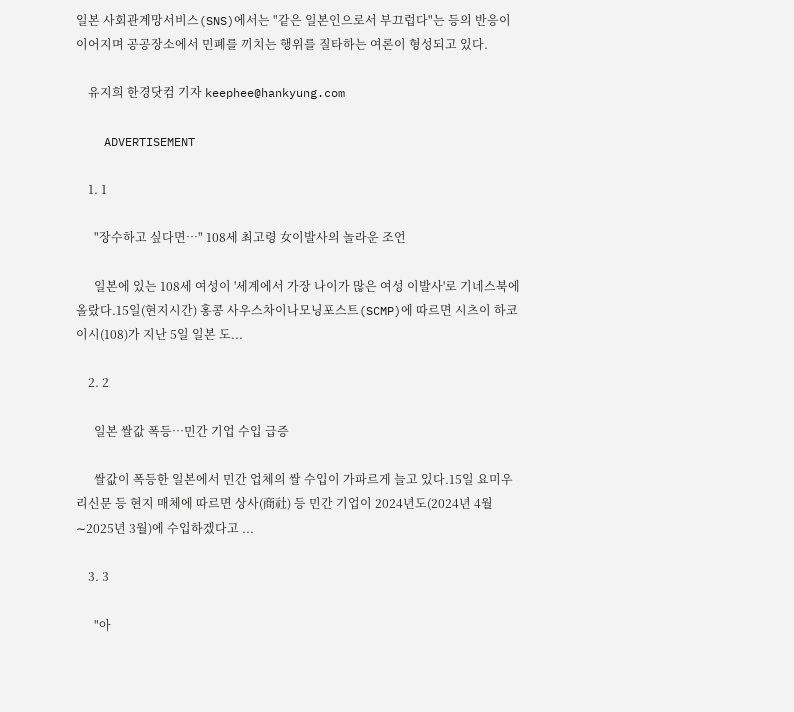일본 사회관계망서비스(SNS)에서는 "같은 일본인으로서 부끄럽다"는 등의 반응이 이어지며 공공장소에서 민폐를 끼치는 행위를 질타하는 여론이 형성되고 있다.

    유지희 한경닷컴 기자 keephee@hankyung.com

    ADVERTISEMENT

    1. 1

      "장수하고 싶다면…" 108세 최고령 女이발사의 놀라운 조언

      일본에 있는 108세 여성이 '세계에서 가장 나이가 많은 여성 이발사'로 기네스북에 올랐다.15일(현지시간) 홍콩 사우스차이나모닝포스트(SCMP)에 따르면 시츠이 하코이시(108)가 지난 5일 일본 도...

    2. 2

      일본 쌀값 폭등…민간 기업 수입 급증

      쌀값이 폭등한 일본에서 민간 업체의 쌀 수입이 가파르게 늘고 있다.15일 요미우리신문 등 현지 매체에 따르면 상사(商社) 등 민간 기업이 2024년도(2024년 4월∼2025년 3월)에 수입하겠다고 ...

    3. 3

      "아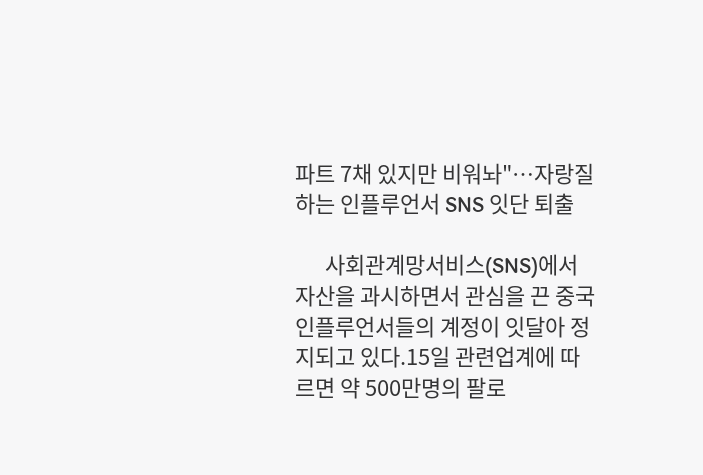파트 7채 있지만 비워놔"…자랑질 하는 인플루언서 SNS 잇단 퇴출

      사회관계망서비스(SNS)에서 자산을 과시하면서 관심을 끈 중국 인플루언서들의 계정이 잇달아 정지되고 있다.15일 관련업계에 따르면 약 500만명의 팔로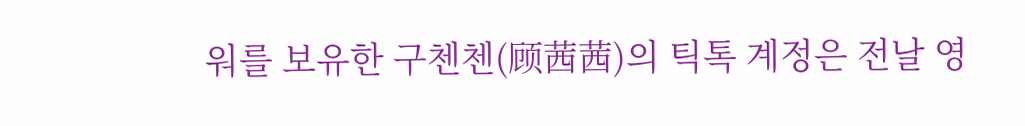워를 보유한 구첸첸(顾茜茜)의 틱톡 계정은 전날 영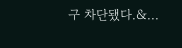구 차단됐다.&...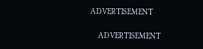ADVERTISEMENT

    ADVERTISEMENT